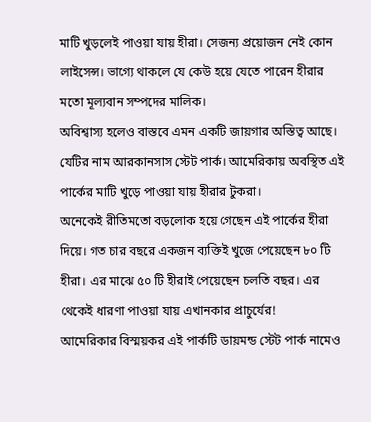মাটি খুড়লেই পাওয়া যায় হীরা। সেজন্য প্রয়োজন নেই কোন লাইসেন্স। ভাগ্যে থাকলে যে কেউ হয়ে যেতে পারেন হীরার মতো মূল্যবান সম্পদের মালিক।
অবিশ্বাস্য হলেও বাস্তবে এমন একটি জায়গার অস্তিত্ব আছে। যেটির নাম আরকানসাস স্টেট পার্ক। আমেরিকায় অবস্থিত এই পার্কের মাটি খুড়ে পাওয়া যায় হীরার টুকরা।
অনেকেই রীতিমতো বড়লোক হয়ে গেছেন এই পার্কের হীরা দিয়ে। গত চার বছরে একজন ব্যক্তিই খুজে পেয়েছেন ৮০ টি হীরা। এর মাঝে ৫০ টি হীরাই পেয়েছেন চলতি বছর। এর থেকেই ধারণা পাওয়া যায় এখানকার প্রাচুর্যের!
আমেরিকার বিস্ময়কর এই পার্কটি ডায়মন্ড স্টেট পার্ক নামেও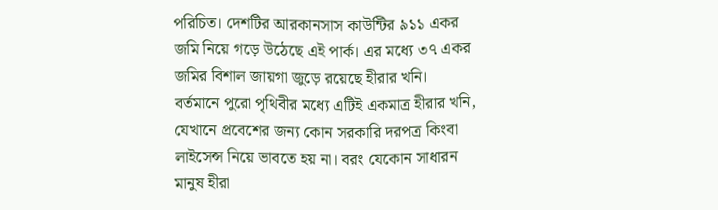পরিচিত। দেশটির আরকানসাস কাউন্টির ৯১১ একর জমি নিয়ে গড়ে উঠেছে এই পার্ক। এর মধ্যে ৩৭ একর জমির বিশাল জায়গা জুড়ে রয়েছে হীরার খনি।
বর্তমানে পুরো পৃথিবীর মধ্যে এটিই একমাত্র হীরার খনি, যেখানে প্রবেশের জন্য কোন সরকারি দরপত্র কিংবা লাইসেন্স নিয়ে ভাবতে হয় না। বরং যেকোন সাধারন মানুষ হীরা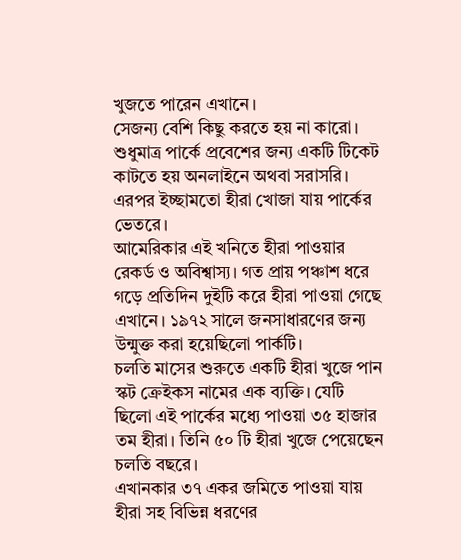খুজতে পারেন এখানে।
সেজন্য বেশি কিছু করতে হয় না কারো। শুধুমাত্র পার্কে প্রবেশের জন্য একটি টিকেট কাটতে হয় অনলাইনে অথবা সরাসরি। এরপর ইচ্ছামতো হীরা খোজা যায় পার্কের ভেতরে।
আমেরিকার এই খনিতে হীরা পাওয়ার রেকর্ড ও অবিশ্বাস্য। গত প্রায় পঞ্চাশ ধরে গড়ে প্রতিদিন দুইটি করে হীরা পাওয়া গেছে এখানে। ১৯৭২ সালে জনসাধারণের জন্য উন্মুক্ত করা হয়েছিলো পার্কটি।
চলতি মাসের শুরুতে একটি হীরা খুজে পান স্কট ক্রেইকস নামের এক ব্যক্তি। যেটি ছিলো এই পার্কের মধ্যে পাওয়া ৩৫ হাজার তম হীরা। তিনি ৫০ টি হীরা খুজে পেয়েছেন চলতি বছরে।
এখানকার ৩৭ একর জমিতে পাওয়া যায় হীরা সহ বিভিন্ন ধরণের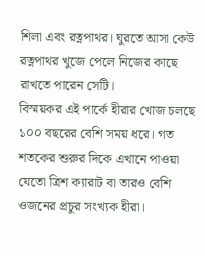শিলা এবং রত্নপাথর। ঘুরতে আসা কেউ রত্নপাথর খুজে পেলে নিজের কাছে রাখতে পারেন সেটি।
বিস্ময়কর এই পার্কে হীরার খোজ চলছে ১০০ বছরের বেশি সময় ধরে। গত শতকের শুরুর দিকে এখানে পাওয়া যেতো ত্রিশ ক্যারাট বা তারও বেশি ওজনের প্রচুর সংখ্যক হীরা।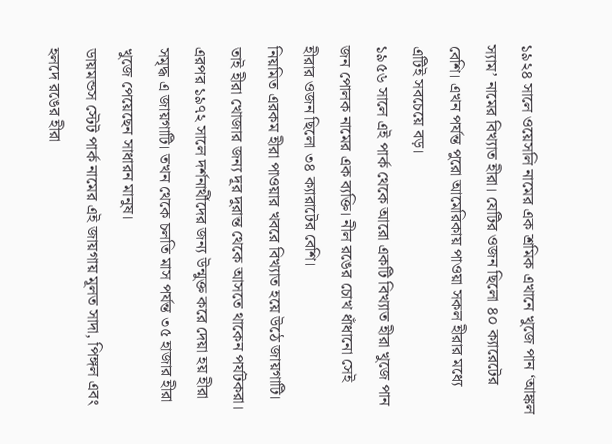১৯২৪ সালে ওয়েসলি নামের এক শ্রমিক এখানে খুজে পান ‘আঙ্কল স্যাম’ নামের বিখ্যাত হীরা। যেটির ওজন ছিলো ৪০ ক্যারেটের বেশি। এখন পর্যন্ত পুরো আমেরিকায় পাওয়া সকল হীরার মধ্যে এটিই সবচেয়ে বড়।
১৯৫৬ সালে এই পার্ক থেকে আরো একটি বিখ্যাত হীরা খুজে পান জন পোলক নামের এক ব্যক্তি। নীল রঙের চোখ ধাঁধানো সেই হীরার ওজন ছিলো ৩৪ ক্যারাটের বেশি।
নিয়মিত এরকম হীরা পাওয়ার খবরে বিখ্যাত হয়ে উঠে জায়গাটি। তাই হীরা খোজার জন্য দূর দুরান্ত থেকে আসতে থাকেন পর্যটকরা।
এরপর ১৯৭২ সালে দর্শনার্থীদের জন্য উন্মুক্ত করে দেয়া হয় হীরা সমৃদ্ধ এ জায়গাটি। তখন থেকে চলতি মাস পর্যন্ত ৩৫ হাজার হীরা খুজে পেয়েছেন সাধারন মানুষ।
ডায়মন্ডস স্টেট পার্ক নামের এই জায়গায় মূলত সাদা, পিঙ্গল এবং হলদে রঙের হীরা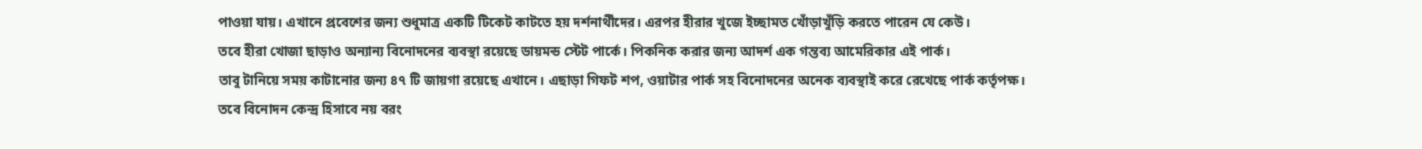পাওয়া যায়। এখানে প্রবেশের জন্য শুধুমাত্র একটি টিকেট কাটতে হয় দর্শনার্থীদের। এরপর হীরার খুজে ইচ্ছামত খোঁড়াখুঁড়ি করতে পারেন যে কেউ।
তবে হীরা খোজা ছাড়াও অন্যান্য বিনোদনের ব্যবস্থা রয়েছে ডায়মন্ড স্টেট পার্কে। পিকনিক করার জন্য আদর্শ এক গন্তব্য আমেরিকার এই পার্ক।
তাবু টানিয়ে সময় কাটানোর জন্য ৪৭ টি জায়গা রয়েছে এখানে। এছাড়া গিফট শপ, ওয়াটার পার্ক সহ বিনোদনের অনেক ব্যবস্থাই করে রেখেছে পার্ক কর্তৃপক্ষ।
তবে বিনোদন কেন্দ্র হিসাবে নয় বরং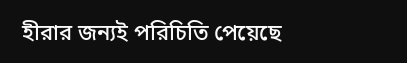হীরার জন্যই পরিচিতি পেয়েছে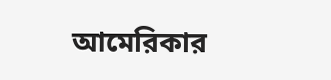আমেরিকার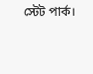স্টেট পার্ক।